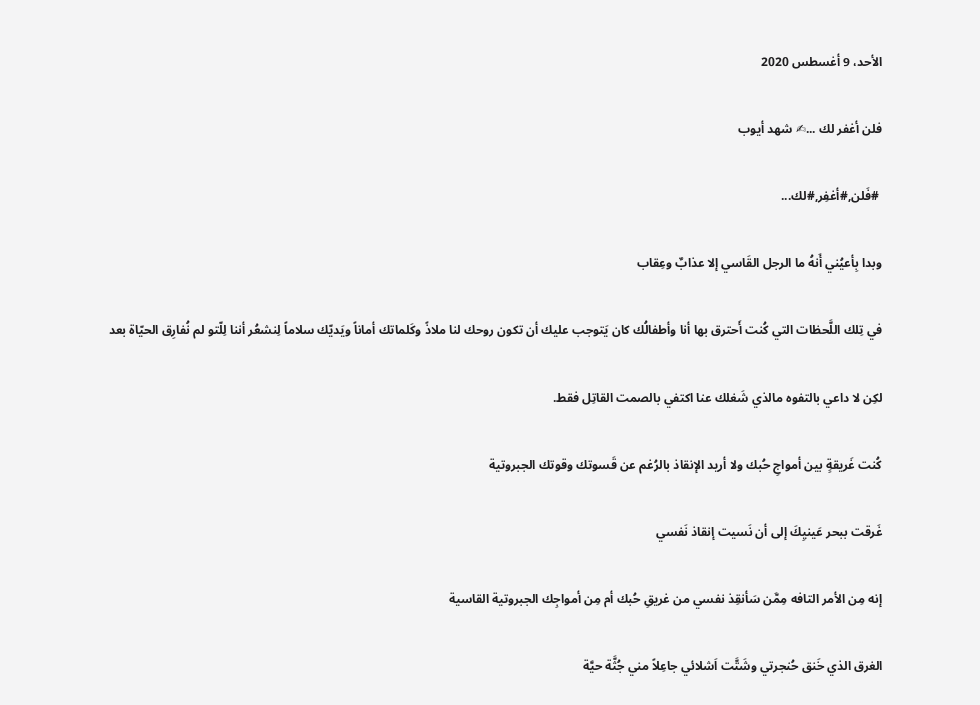الأحد، 9 أغسطس 2020

فلن أغفر لك ...✍ شهد أيوب

 #فَلن,#أغفِر,#لك...

وبدا بِأعيُني أَنهُ ما الرجل القَاسي إلا عذابٌ وعِقاب

في تِلك اللَّحظات التي كُنت أَحترق بها أنا وأطفالُك كان يَتوجب عليك أن تكون روحك لنا ملاذً وكَلماتك أماناً ويَديّك سلاماً لِنشعُر أننا لِلّتو لم نُفارِق الحيّاة بعد

لكِن لا داعي بالتفوه مالذي شَغلك عنا اكتفي بالصمت القاتِل فقط.

كُنت غَريقةٍ بين أمواجِ حُبك ولا أريد الإنقاذ بالرُغم عن قَسوتك وقوتك الجبروتية

غَرقت ببحر عَينيِكَ إلى أن نَسيت إنقاذ نَفسي

إنه مِن الأمر التافه مِمَّن سَأنقِذ نفسي من غريقِ حُبك أم مِن أمواجِك الجبروتية القاسية

الغرق الذي خَنق حُنجرتي وشَتَّت اَشلائي جاعِلاً مني جُثَّة حيَّة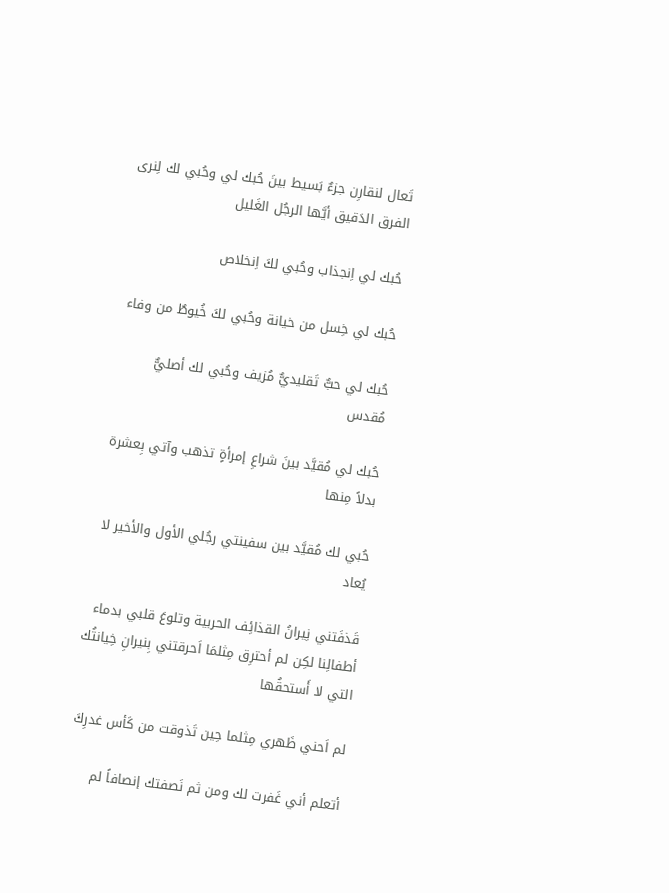تَعال لنقارِن جزءٌ بَسيط بينَ حُبك لي وحُبي لك لِنرى الفرق الدَقيق أيَّها الرجُل الغَليل

حُبك لي اِنجذاب وحُبي لكَ اِنخلاص

حُبك لي خِسل من خيانة وحُبي لكَ خُيوطٌ من وفاء

حُبك لي حبٌّ تَقليديٌّ مُزيف وحُبي لك أصليٌّ مُقدس

حُبك لي مُقيَّد بينَ شراعِ إمرأةٍ تذهب وآتي بِعشرة بدلاً مِنها

حُبي لك مُقيَّد بين سفينتي رجُلي الأول والأخير لا يُعاد

قَذفَتني نِيرانُ القذائِف الحربية وتلوعَ قلبي بدماء أطفالِنا لكِن لم أحترِق مِثلمَا اَحرقتني بِنيرانِ خِيانتُك التي لا أَستحقُها

لم اَحني ظَهري مِثلما حِين تَذوقت من كَأس غدرِكَ

أتعلم أني غَفرت لك ومن ثم نَصفتك إنصافاً لم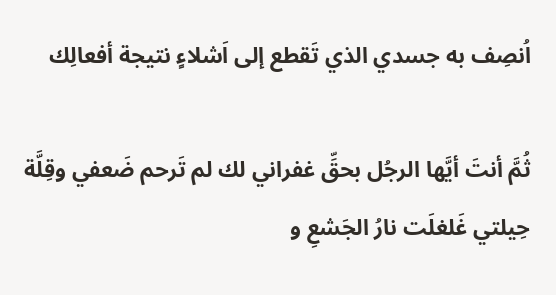اُنصِف به جسدي الذي تَقطع إلى اَشلاءٍ نتيجة أفعالِك

ثُمَّ أنتَ أيَّها الرجُل بحقِّ غفراني لك لم تَرحم ضَعفي وقِلَّة حِيلتي غَلغلَت نارُ الجَشعِ و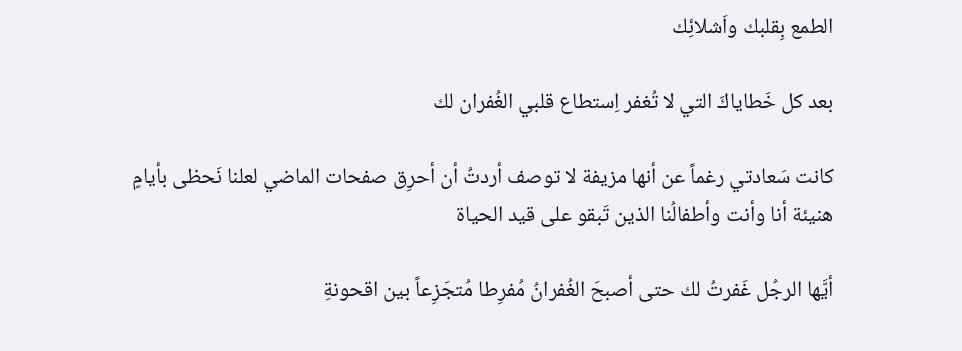الطمع بِقلبك واَشلائِك

بعد كل خَطاياكَ التي لا تُغفر اِستطاع قلبي الغُفران لك

كانت سَعادتي رغماً عن أنها مزيفة لا توصف أردتُ أن أحرِق صفحات الماضي لعلنا نَحظى بأيامٍ هنيئة أنا وأنت وأطفالُنا الذين تَبقو على قيد الحياة

أيَّها الرجُل غَفرتُ لك حتى أصبحَ الغُفرانُ مُفرِطا مُتجَزِعاً بين اقحونةِ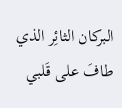البركان الثائِر الذي طافَ على قَلبي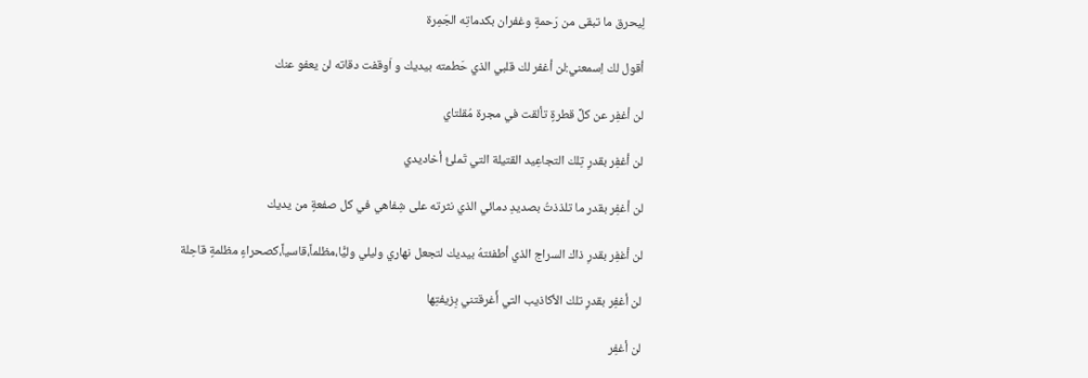لِيحرق ما تبقى من رَحمةٍ وغفران بكدماتِه الجَمِرة

أقول لك اِسمعني:لن أغفر لك قلبي الذي حَطمته بيديك و اَوقفت دقاته لن يعفو عنك

لن أغفِر عن كلِّ قطرةٍ تألقت في مجرة مُقلتاي

لن أغفِر بقدرِ تِلك التجاعِيد القتيلة التي تَملئُ أخاديدي

لن أغفِر بقدر ما تلذذتُ بصديدِ دمائي الذي نثرته على شِفاهي في كل صفعةٍ من يديك

لن أغفِر بقدرِ ذاك السراج الذي أطفئتهُ بيديك لتجعل نهاري وليلي وليًّا،مظلماً،قاسياً،كصحراءٍ مظلمةٍ قاحِلة

لن أغفِر بقدرِ تلك الأكاذيب التي أَغرقتني بِزيفتِها

لن أغفِر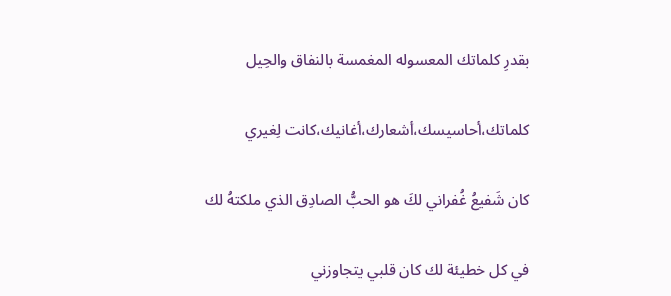بقدرِ كلماتك المعسوله المغمسة بالنفاق والحِيل

كلماتك،أحاسيسك،أشعارك،أغانيك،كانت لِغيري

كان شَفيعُ غُفراني لكَ هو الحبُّ الصادِق الذي ملكتهُ لك

في كل خطيئة لك كان قلبي يتجاوزني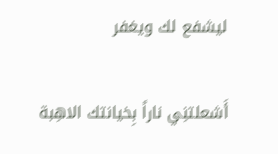ليشفع لك ويغفر

أَشعلتنِي ناراً بِخيانتك الاهِبة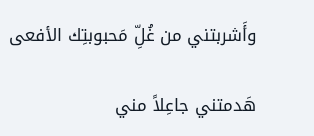وأَشربتني من غُلِّ مَحبوبتِك الأفعى

هَدمتني جاعِلاً مني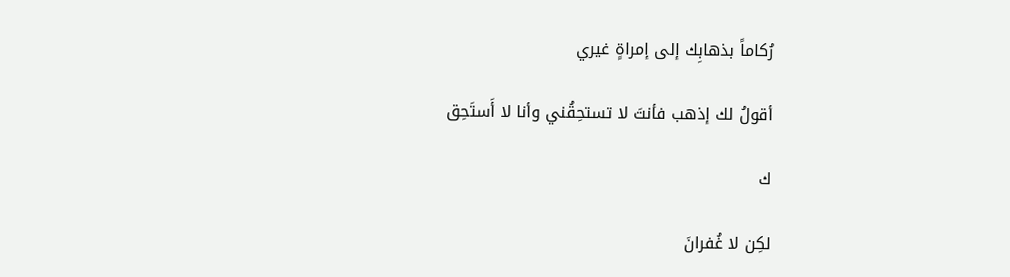رُكاماً بذهابِك إلى إمراةٍ غيري

أقولُ لك إذهب فأنتَ لا تستحِقُني وأنا لا أَستَحِق

ك

لكِن لا غُفرانَ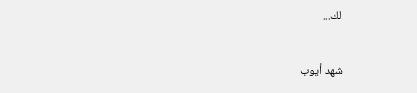لك...


شهد أيوب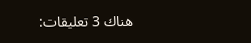هناك 3 تعليقات: